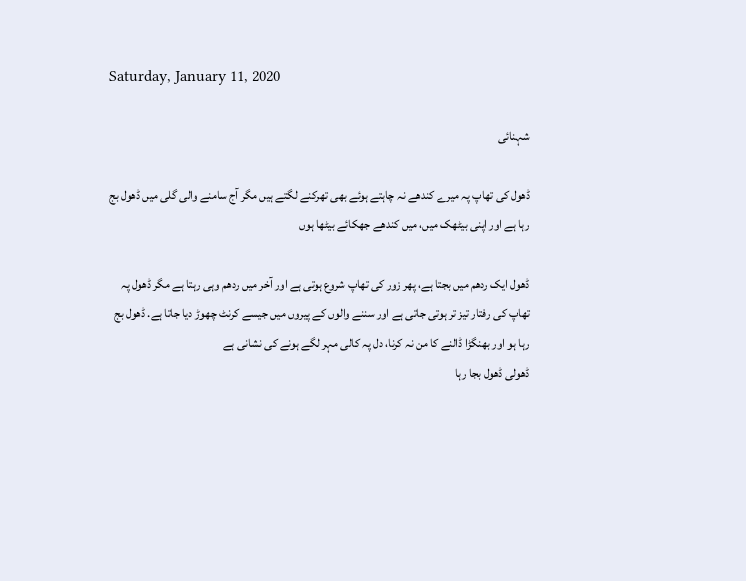Saturday, January 11, 2020

شہنائی

ڈھول کی تھاپ پہ میرے کندھے نہ چاہتے ہوئے بھی تھرکنے لگتے ہیں مگر آج سامنے والی گلی میں ڈھول بج رہا ہے اور اپنی بیٹھک میں، میں کندھے جھکائے بیٹھا ہوں

ڈھول ایک ردھم میں بجتا ہے، پھر زور کی تھاپ شروع ہوتی ہے اور آخر میں ردھم وہی رہتا ہے مگر ڈھول پہ تھاپ کی رفتار تیز تر ہوتی جاتی ہے اور سننے والوں کے پیروں میں جیسے کرنٹ چھوڑ دیا جاتا ہے. ڈھول بج رہا ہو اور بھنگڑا ڈالنے کا من نہ کرنا، دل پہ کالی مہر لگے ہونے کی نشانی ہے
ڈھولی ڈھول بجا رہا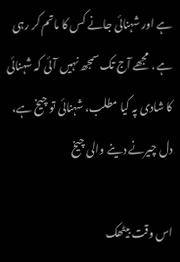ہے اور شہنائی جانے کس کا ماتم کر رہی ہے . مجھے آج تک سمجھ نہیں آئی کہ شہنائی کا شادی پہ کیا مطلب، شہنائی تو چیخ ہے، دل چیرنے دینے والی چیخ

اس وقت بیٹھک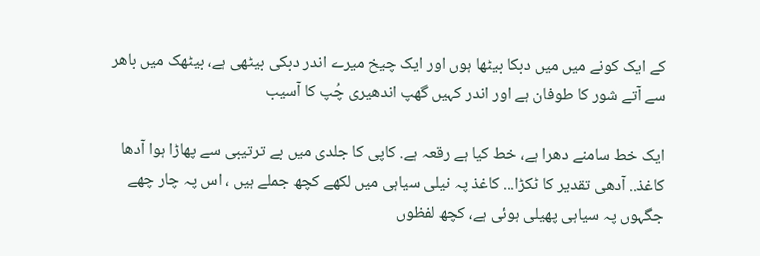کے ایک کونے میں میں دبکا بیٹھا ہوں اور ایک چیخ میرے اندر دبکی بیٹھی ہے، بیٹھک میں باھر سے آتے شور کا طوفان ہے اور اندر کہیں گھپ اندھیری چُپ کا آسیب

ایک خط سامنے دھرا ہے، خط کیا ہے رقعہ ہے. کاپی کا جلدی میں بے ترتیبی سے پھاڑا ہوا آدھا کاغذ.. آدھی تقدیر کا ٹکڑا... کاغذ پہ نیلی سیاہی میں لکھے کچھ جملے ہیں ، اس پہ چار چھے جگہوں پہ سیاہی پھیلی ہوئی ہے، کچھ لفظوں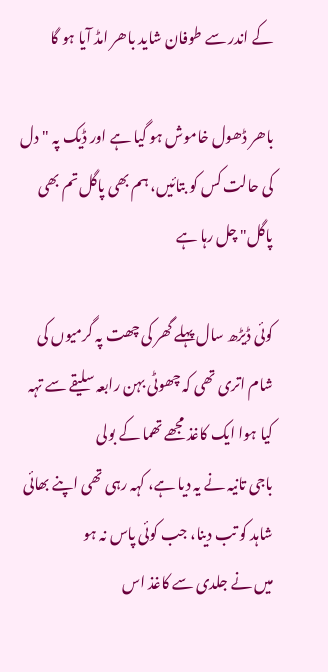کے اندر سے طوفان شاید باھر امڈ آیا ہو گا

باھر ڈھول خاموش ہو گیا ہے اور ڈیک پہ "دل کی حالت کس کو بتائیں، ہم بھی پاگل تم بھی پاگل" چل رہا ہے

کوئی ڈیڑھ سال پہلے گھر کی چھت پہ گرمیوں کی شام اتری تھی کہ چھوٹی بہن رابعہ سلیقے سے تہہ کیا ہوا ایک کاغذ مجھے تھما کے بولی
باجی تانیہ نے یہ دیا ہے، کہہ رہی تھی اپنے بھائی شاہد کو تب دینا، جب کوئی پاس نہ ہو
میں نے جلدی سے کاغذ اس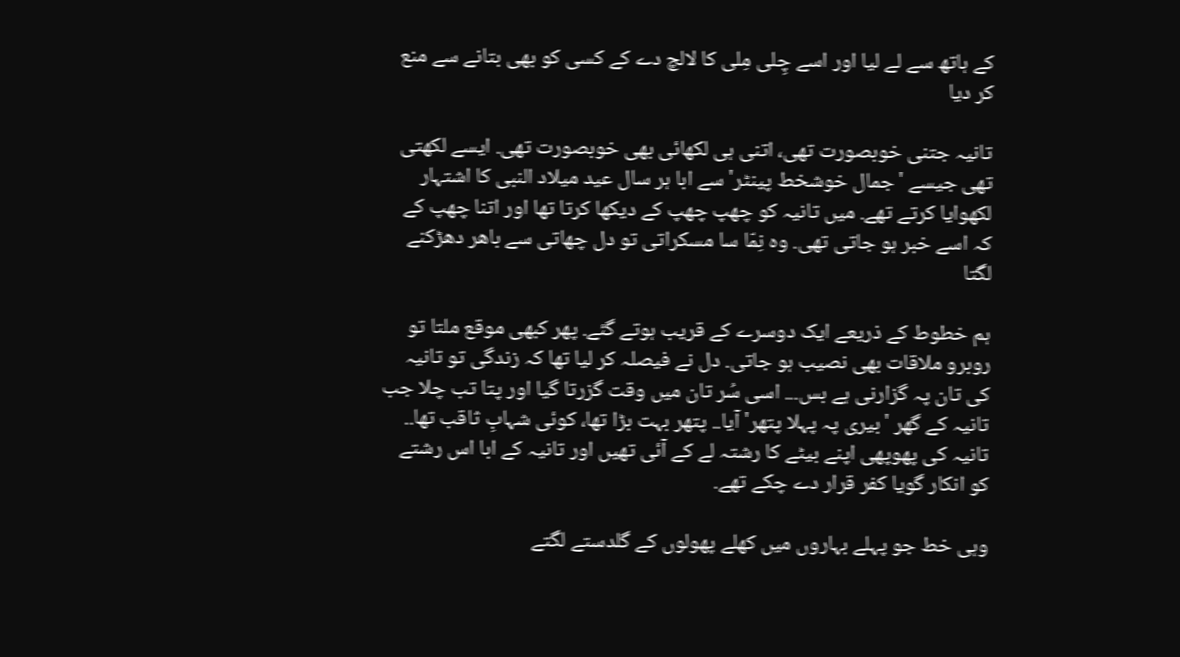کے ہاتھ سے لے لیا اور اسے چِلی مِلی کا لالچ دے کے کسی کو بھی بتانے سے منع کر دیا

تانیہ جتنی خوبصورت تھی، اتنی ہی لکھائی بھی خوبصورت تھی. ایسے لکھتی تھی جیسے 'جمال خوشخط پینٹر' سے ابا ہر سال عید میلاد النبی کا اشتہار لکھوایا کرتے تھے. میں تانیہ کو چھپ چھپ کے دیکھا کرتا تھا اور اتنا چھپ کے کہ اسے خبر ہو جاتی تھی. وہ نِمّا سا مسکراتی تو دل چھاتی سے باھر دھڑکنے لگتا

ہم خطوط کے ذریعے ایک دوسرے کے قریب ہوتے گئے. پھر کبھی موقع ملتا تو روبرو ملاقات بھی نصیب ہو جاتی. دل نے فیصلہ کر لیا تھا کہ زندگی تو تانیہ کی تان پہ گزارنی ہے بس... اسی سُر تان میں وقت گزرتا گیا اور پتا تب چلا جب تانیہ کے گھر 'بیری پہ پہلا پتھر' آیا.. پتھر بہت بڑا تھا، کوئی شہابِ ثاقب تھا.. تانیہ کی پھوپھی اپنے بیٹے کا رشتہ لے کے آئی تھیں اور تانیہ کے ابا اس رشتے کو انکار گویا کفر قرار دے چکے تھے.

وہی خط جو پہلے بہاروں میں کھلے پھولوں کے گلدستے لگتے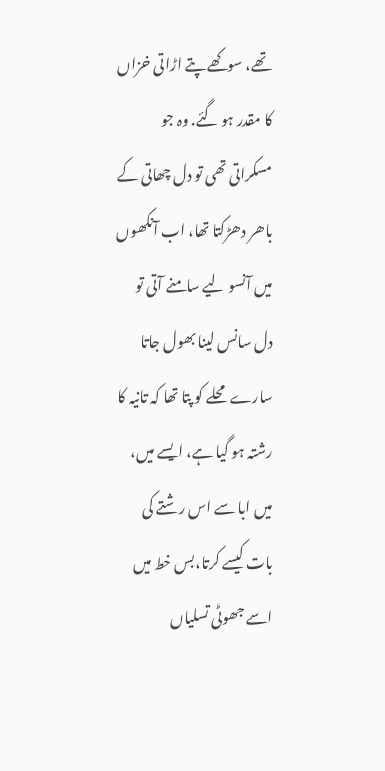تھے، سوکھے پتے اڑاتی خزاں کا مقدر ہو گئے. وہ جو مسکراتی تھی تو دل چھاتی کے باھر دھڑکتا تھا، اب آنکھوں میں آنسو لیے سامنے آتی تو دل سانس لینا بھول جاتا
سارے محلے کو پتا تھا کہ تانیہ کا رشتہ ہو گیا ہے، ایسے میں، میں ابا سے اس رشتے کی بات کیسے کرتا،بس خط میں اسے جھوٹی تسلیاں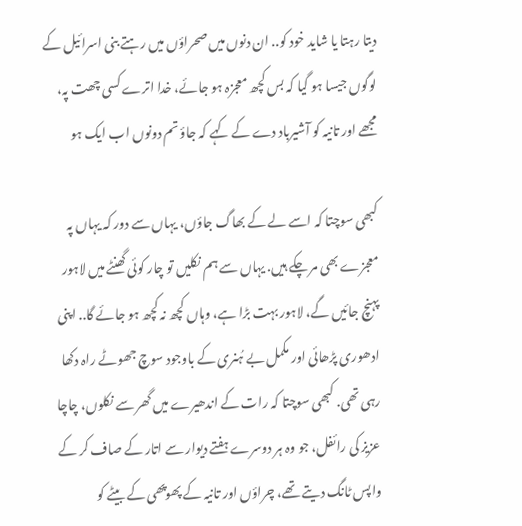دیتا رہتا یا شاید خود کو.. ان دنوں میں صحراؤں میں رہتے بنی اسرائیل کے لوگوں جیسا ہو گیا کہ بس کچھ معجزہ ہو جائے، خدا اترے کسی چھت پہ، مجھے اور تانیہ کو آشیرباد دے کے کہے کہ جاؤ تم دونوں اب ایک ہو

کبھی سوچتا کہ اسے لے کے بھاگ جاؤں، یہاں سے دور کہ یہاں پہ معجزے بھی مر چکے ہیں. یہاں سے ہم نکلیں تو چار کوئی گھنٹے میں لاہور پہنچ جائیں گے، لاہور بہت بڑا ہے، وہاں کچھ نہ کچھ ہو جائے گا.. اپنی ادھوری پڑھائی اور مکمل بے ہُنری کے باوجود سوچ جھوٹے راہ دکھا رہی تھی. کبھی سوچتا کہ رات کے اندھیرے میں گھر سے نکلوں، چاچا عزیز کی رائفل، جو وہ ہر دوسرے ہفتے دیوار سے اتار کے صاف کر کے واپس ٹانگ دیتے تھے، چراؤں اور تانیہ کے پھوپھی کے بیٹے کو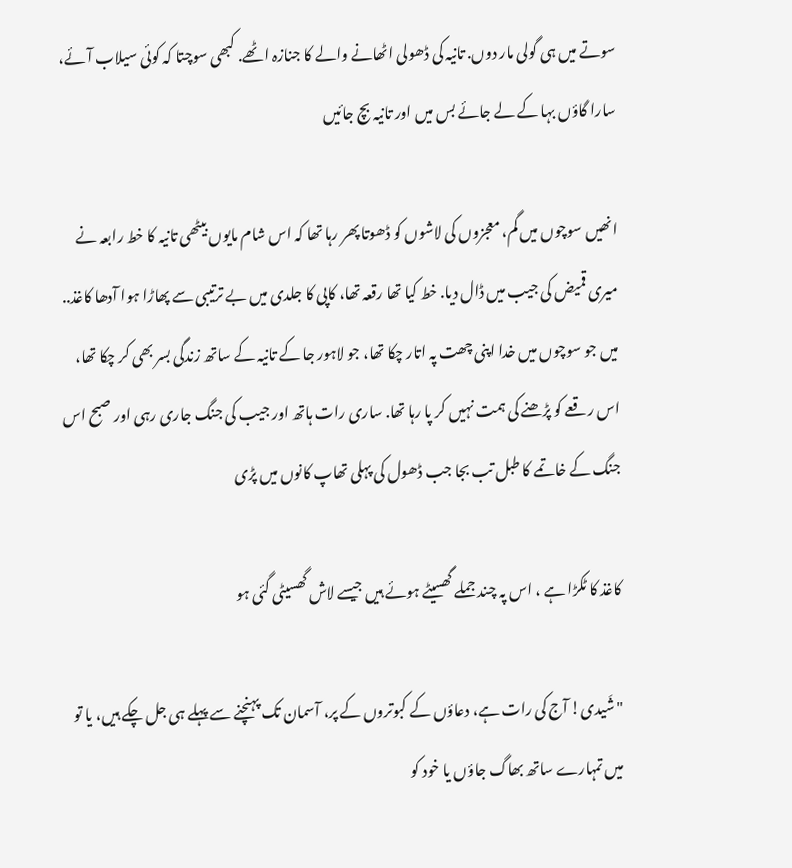سوتے میں ہی گولی مار دوں. تانیہ کی ڈھولی اٹھانے والے کا جنازہ اٹھے. کبھی سوچتا کہ کوئی سیلاب آئے، سارا گاؤں بہا کے لے جائے بس میں اور تانیہ بچ جائیں

انھیں سوچوں میں گم، معجزوں کی لاشوں کو ڈھوتا پھر رہا تھا کہ اس شام مایوں بیٹھی تانیہ کا خط رابعہ نے میری قمیض کی جیب میں ڈال دیا. خط کیا تھا رقعہ تھا، کاپی کا جلدی میں بے ترتیبی سے پھاڑا ہوا آدھا کاغذ.. میں جو سوچوں میں خدا اپنی چھت پہ اتار چکا تھا، جو لاہور جا کے تانیہ کے ساتھ زندگی بسر بھی کر چکا تھا، اس رقعے کو پڑھنے کی ہمت نہیں کر پا رہا تھا. ساری رات ہاتھ اور جیب کی جنگ جاری رہی اور صبح اس جنگ کے خاتمے کا طبل تب بجا جب ڈھول کی پہلی تھاپ کانوں میں پڑی

کاغذ کا ٹکڑا ہے ، اس پہ چند جملے گھسیٹے ہوئے ہیں جیسے لاش گھسیٹی گئی ہو

"شَیدی! آج کی رات ہے، دعاؤں کے کبوتروں کے پر، آسمان تک پہنچنے سے پہلے ہی جل چکے ہیں، یا تو میں تمہارے ساتھ بھاگ جاؤں یا خود کو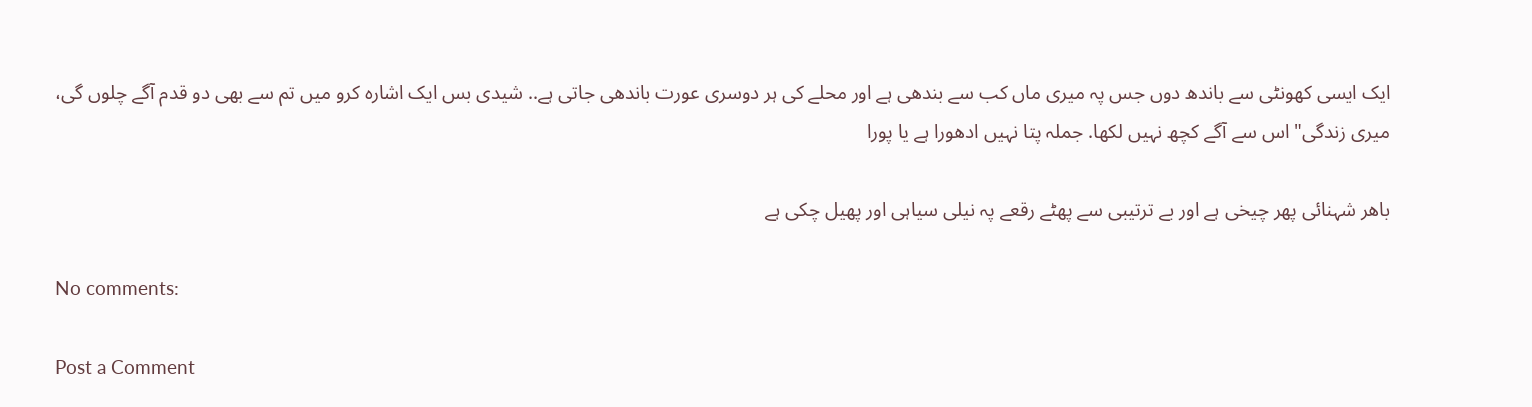ایک ایسی کھونٹی سے باندھ دوں جس پہ میری ماں کب سے بندھی ہے اور محلے کی ہر دوسری عورت باندھی جاتی ہے.. شیدی بس ایک اشارہ کرو میں تم سے بھی دو قدم آگے چلوں گی، میری زندگی" اس سے آگے کچھ نہیں لکھا. جملہ پتا نہیں ادھورا ہے یا پورا

باھر شہنائی پھر چیخی ہے اور بے ترتیبی سے پھٹے رقعے پہ نیلی سیاہی اور پھیل چکی ہے

No comments:

Post a Comment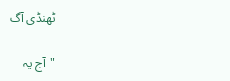ٹھنڈی آگ

"آج یہ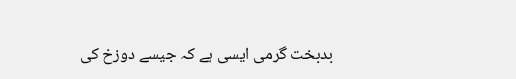بدبخت گرمی ایسی ہے کہ جیسے دوزخ کی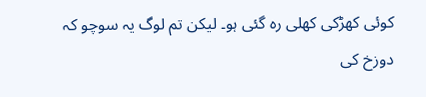کوئی کھڑکی کھلی رہ گئی ہو۔ لیکن تم لوگ یہ سوچو کہ دوزخ کی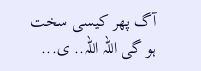آگ پھر کیسی سخت ہو گی اللہ اللہ.. ی...